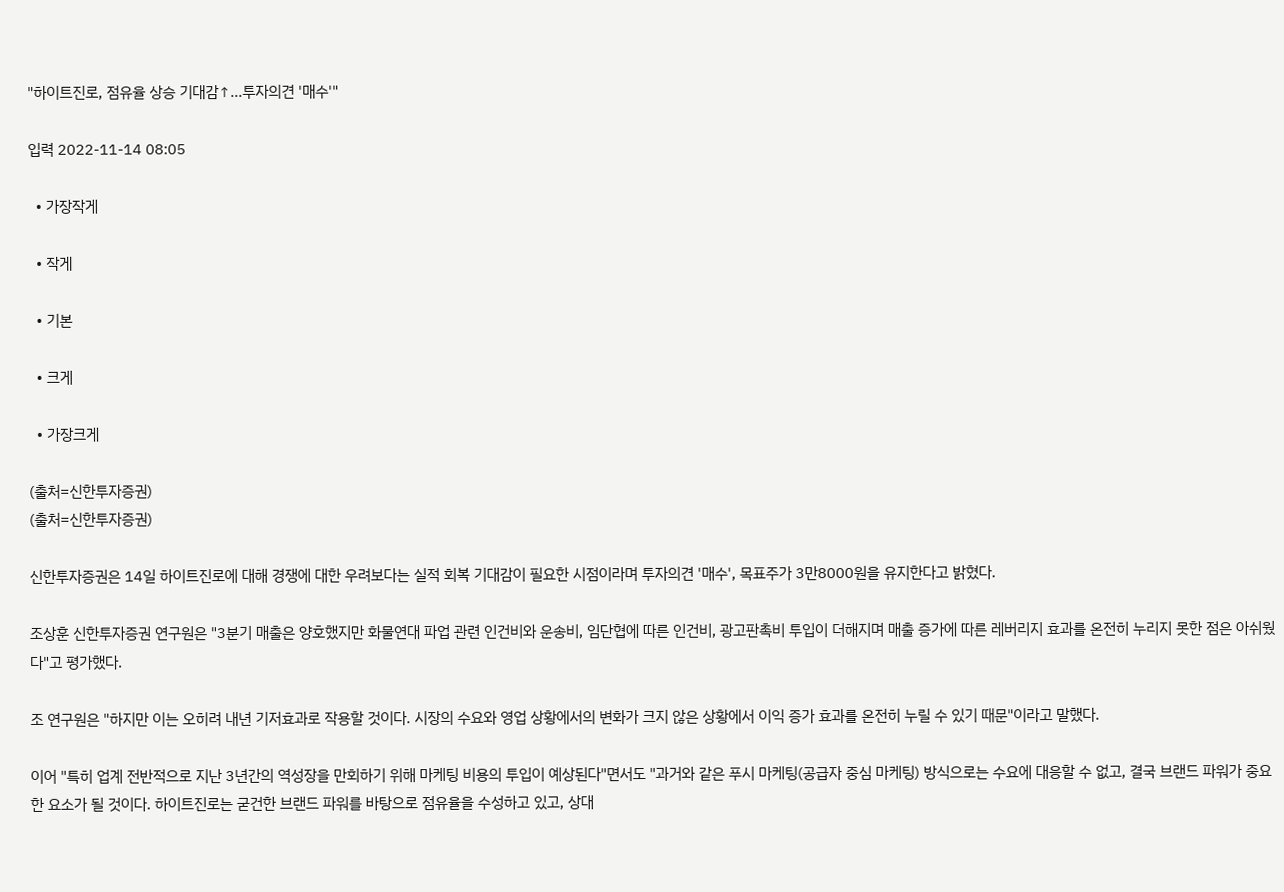"하이트진로, 점유율 상승 기대감↑…투자의견 '매수'"

입력 2022-11-14 08:05

  • 가장작게

  • 작게

  • 기본

  • 크게

  • 가장크게

(출처=신한투자증권)
(출처=신한투자증권)

신한투자증권은 14일 하이트진로에 대해 경쟁에 대한 우려보다는 실적 회복 기대감이 필요한 시점이라며 투자의견 '매수', 목표주가 3만8000원을 유지한다고 밝혔다.

조상훈 신한투자증권 연구원은 "3분기 매출은 양호했지만 화물연대 파업 관련 인건비와 운송비, 임단협에 따른 인건비, 광고판촉비 투입이 더해지며 매출 증가에 따른 레버리지 효과를 온전히 누리지 못한 점은 아쉬웠다"고 평가했다.

조 연구원은 "하지만 이는 오히려 내년 기저효과로 작용할 것이다. 시장의 수요와 영업 상황에서의 변화가 크지 않은 상황에서 이익 증가 효과를 온전히 누릴 수 있기 때문"이라고 말했다.

이어 "특히 업계 전반적으로 지난 3년간의 역성장을 만회하기 위해 마케팅 비용의 투입이 예상된다"면서도 "과거와 같은 푸시 마케팅(공급자 중심 마케팅) 방식으로는 수요에 대응할 수 없고, 결국 브랜드 파워가 중요한 요소가 될 것이다. 하이트진로는 굳건한 브랜드 파워를 바탕으로 점유율을 수성하고 있고, 상대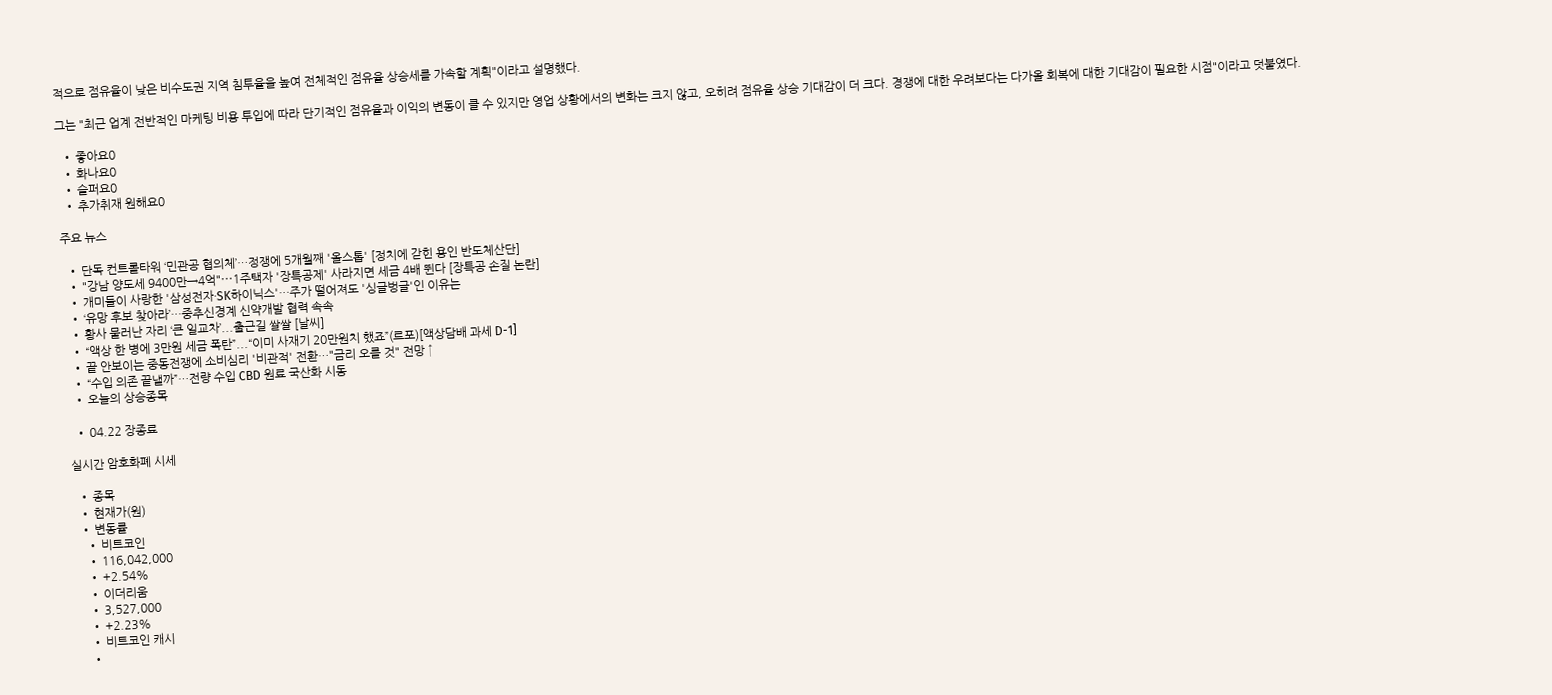적으로 점유율이 낮은 비수도권 지역 침투율을 높여 전체적인 점유율 상승세를 가속할 계획"이라고 설명했다.

그는 "최근 업계 전반적인 마케팅 비용 투입에 따라 단기적인 점유율과 이익의 변동이 클 수 있지만 영업 상황에서의 변화는 크지 않고, 오히려 점유율 상승 기대감이 더 크다. 경쟁에 대한 우려보다는 다가올 회복에 대한 기대감이 필요한 시점"이라고 덧붙였다.

  • 좋아요0
  • 화나요0
  • 슬퍼요0
  • 추가취재 원해요0

주요 뉴스

  • 단독 컨트롤타워 ‘민관공 협의체’…정쟁에 5개월째 '올스톱' [정치에 갇힌 용인 반도체산단]
  • "강남 양도세 9400만→4억"⋯1주택자 '장특공제' 사라지면 세금 4배 뛴다 [장특공 손질 논란]
  • 개미들이 사랑한 '삼성전자·SK하이닉스'…주가 떨어져도 '싱글벙글'인 이유는
  • ‘유망 후보 찾아라’…중추신경계 신약개발 협력 속속
  • 황사 물러난 자리 ‘큰 일교차’...출근길 쌀쌀 [날씨]
  • “액상 한 병에 3만원 세금 폭탄”...“이미 사재기 20만원치 했죠”(르포)[액상담배 과세 D-1]
  • 끝 안보이는 중동전쟁에 소비심리 '비관적' 전환…"금리 오를 것" 전망 ↑
  • “수입 의존 끝낼까”…전량 수입 CBD 원료 국산화 시동
  • 오늘의 상승종목

  • 04.22 장종료

실시간 암호화폐 시세

  • 종목
  • 현재가(원)
  • 변동률
    • 비트코인
    • 116,042,000
    • +2.54%
    • 이더리움
    • 3,527,000
    • +2.23%
    • 비트코인 캐시
    •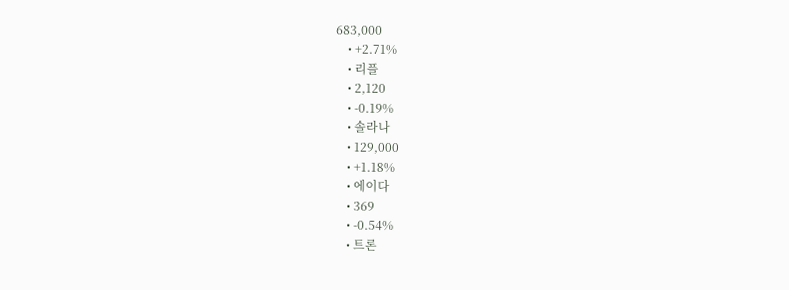683,000
    • +2.71%
    • 리플
    • 2,120
    • -0.19%
    • 솔라나
    • 129,000
    • +1.18%
    • 에이다
    • 369
    • -0.54%
    • 트론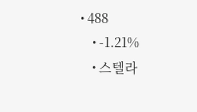• 488
    • -1.21%
    • 스텔라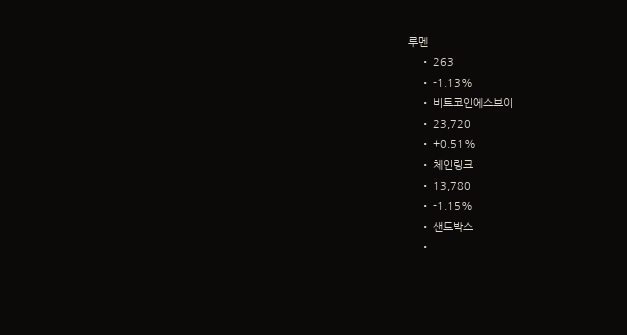루멘
    • 263
    • -1.13%
    • 비트코인에스브이
    • 23,720
    • +0.51%
    • 체인링크
    • 13,780
    • -1.15%
    • 샌드박스
    •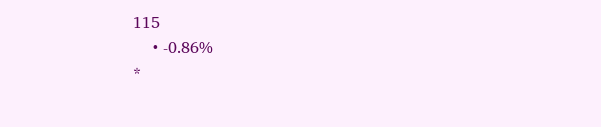115
    • -0.86%
*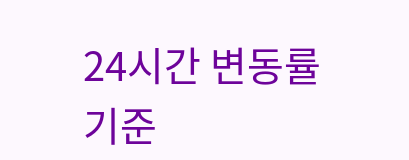24시간 변동률 기준